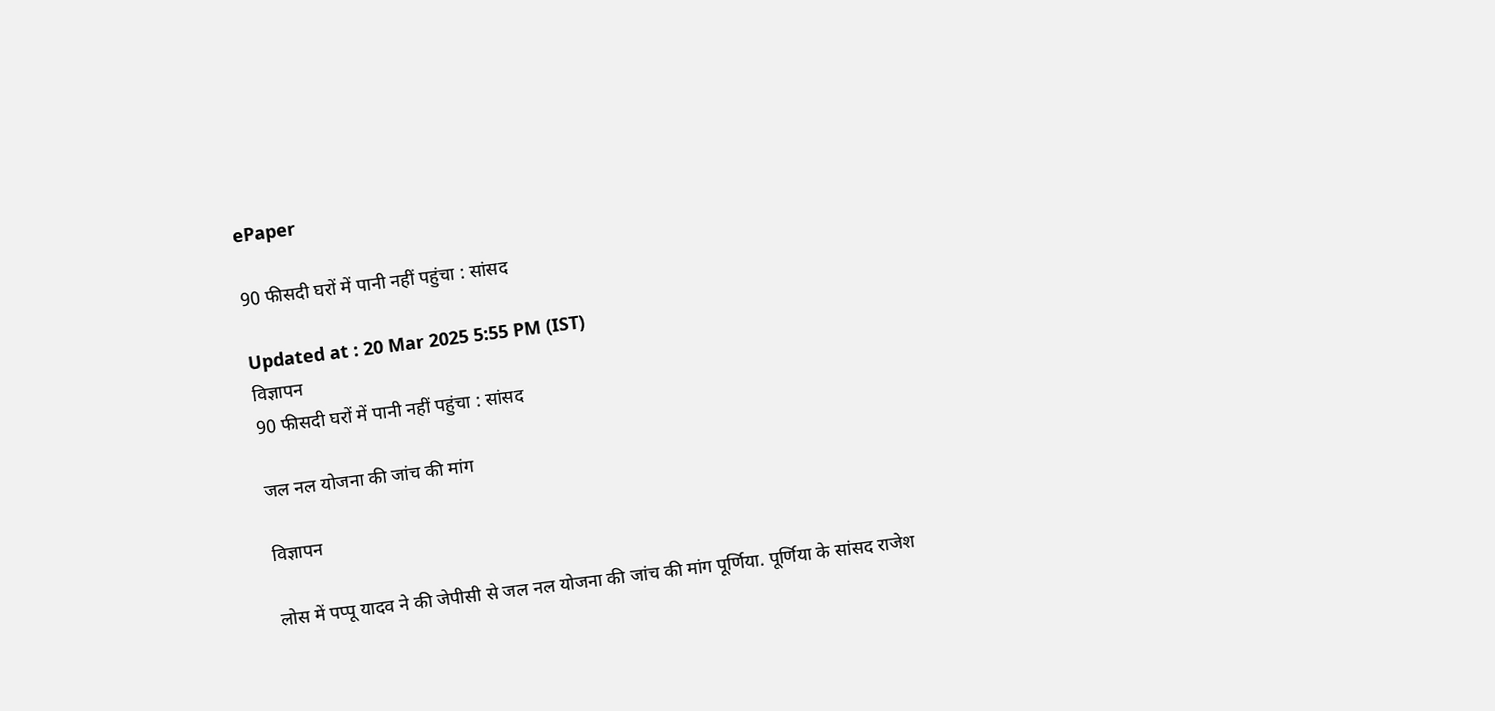ePaper

90 फीसदी घरों में पानी नहीं पहुंचा : सांसद

Updated at : 20 Mar 2025 5:55 PM (IST)
विज्ञापन
90 फीसदी घरों में पानी नहीं पहुंचा : सांसद

जल नल योजना की जांच की मांग

विज्ञापन

लोस में पप्पू यादव ने की जेपीसी से जल नल योजना की जांच की मांग पूर्णिया. पूर्णिया के सांसद राजेश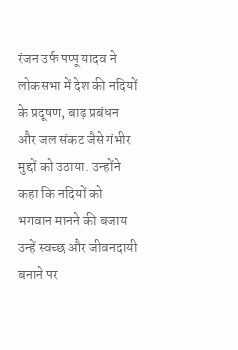रंजन उर्फ पप्पू यादव ने लोकसभा में देश की नदियों के प्रदूषण, बाढ़ प्रबंधन और जल संकट जैसे गंभीर मुद्दों को उठाया. उन्होंने कहा कि नदियों को भगवान मानने की बजाय उन्हें स्वच्छ और जीवनदायी बनाने पर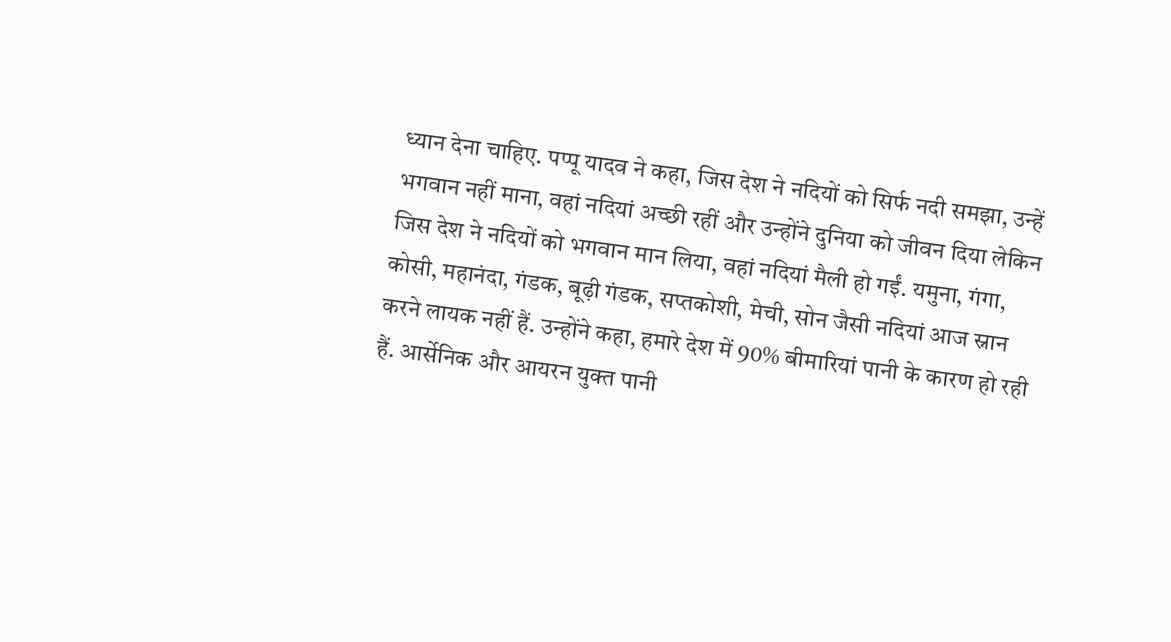ध्यान देना चाहिए. पप्पू यादव ने कहा, जिस देश ने नदियों को सिर्फ नदी समझा, उन्हें भगवान नहीं माना, वहां नदियां अच्छी रहीं और उन्होंने दुनिया को जीवन दिया लेकिन जिस देश ने नदियों को भगवान मान लिया, वहां नदियां मैली हो गईं. यमुना, गंगा, कोसी, महानंदा, गंडक, बूढ़ी गंडक, सप्तकोशी, मेची, सोन जैसी नदियां आज स्नान करने लायक नहीं हैं. उन्होंने कहा, हमारे देश में 90% बीमारियां पानी के कारण हो रही हैं. आर्सेनिक और आयरन युक्त पानी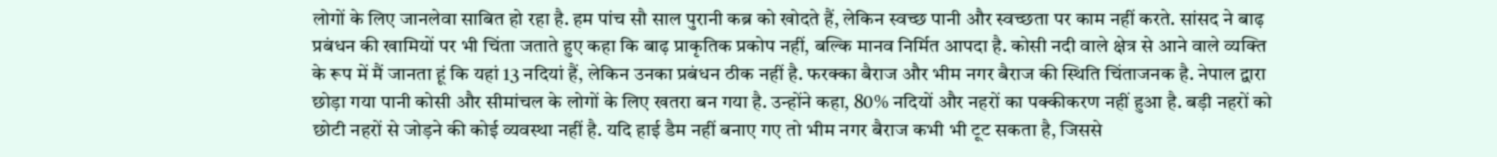लोगों के लिए जानलेवा साबित हो रहा है. हम पांच सौ साल पुरानी कब्र को खोदते हैं, लेकिन स्वच्छ पानी और स्वच्छता पर काम नहीं करते. सांसद ने बाढ़ प्रबंधन की खामियों पर भी चिंता जताते हुए कहा कि बाढ़ प्राकृतिक प्रकोप नहीं, बल्कि मानव निर्मित आपदा है. कोसी नदी वाले क्षेत्र से आने वाले व्यक्ति के रूप में मैं जानता हूं कि यहां 13 नदियां हैं, लेकिन उनका प्रबंधन ठीक नहीं है. फरक्का बैराज और भीम नगर बैराज की स्थिति चिंताजनक है. नेपाल द्वारा छोड़ा गया पानी कोसी और सीमांचल के लोगों के लिए खतरा बन गया है. उन्होंने कहा, 80% नदियों और नहरों का पक्कीकरण नहीं हुआ है. बड़ी नहरों को छोटी नहरों से जोड़ने की कोई व्यवस्था नहीं है. यदि हाई डैम नहीं बनाए गए तो भीम नगर बैराज कभी भी टूट सकता है, जिससे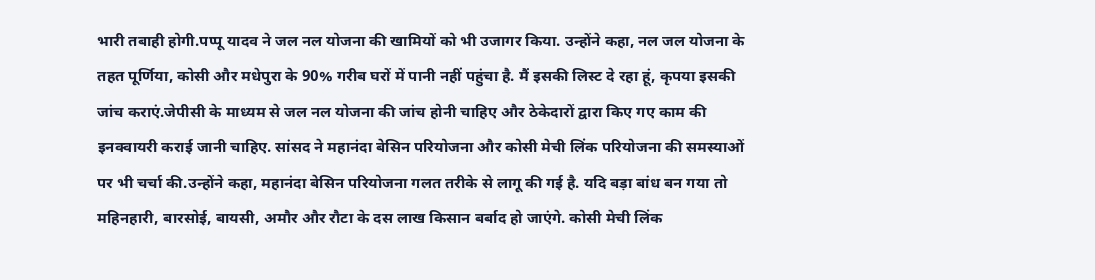भारी तबाही होगी.पप्पू यादव ने जल नल योजना की खामियों को भी उजागर किया. उन्होंने कहा, नल जल योजना के तहत पूर्णिया, कोसी और मधेपुरा के 90% गरीब घरों में पानी नहीं पहुंचा है. मैं इसकी लिस्ट दे रहा हूं, कृपया इसकी जांच कराएं.जेपीसी के माध्यम से जल नल योजना की जांच होनी चाहिए और ठेकेदारों द्वारा किए गए काम की इनक्वायरी कराई जानी चाहिए. सांसद ने महानंदा बेसिन परियोजना और कोसी मेची लिंक परियोजना की समस्याओं पर भी चर्चा की.उन्होंने कहा, महानंदा बेसिन परियोजना गलत तरीके से लागू की गई है. यदि बड़ा बांध बन गया तो महिनहारी, बारसोई, बायसी, अमौर और रौटा के दस लाख किसान बर्बाद हो जाएंगे. कोसी मेची लिंक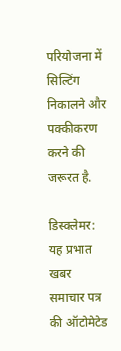परियोजना में सिल्टिंग निकालने और पक्कीकरण करने की जरूरत है.

डिस्क्लेमर: यह प्रभात खबर समाचार पत्र की ऑटोमेटेड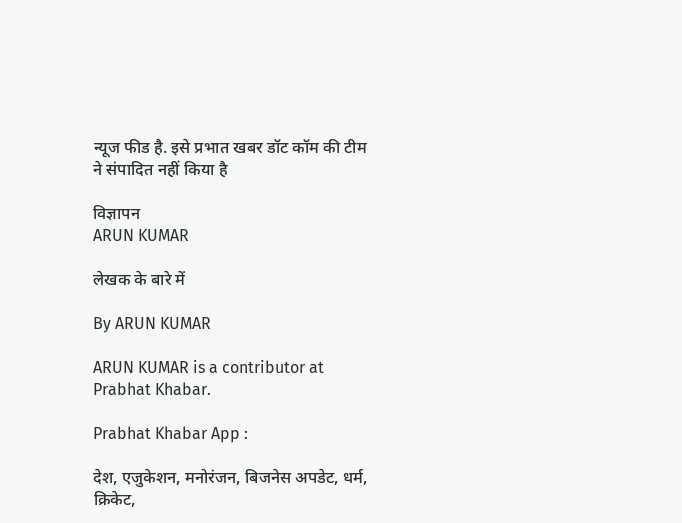न्यूज फीड है. इसे प्रभात खबर डॉट कॉम की टीम ने संपादित नहीं किया है

विज्ञापन
ARUN KUMAR

लेखक के बारे में

By ARUN KUMAR

ARUN KUMAR is a contributor at Prabhat Khabar.

Prabhat Khabar App :

देश, एजुकेशन, मनोरंजन, बिजनेस अपडेट, धर्म, क्रिकेट,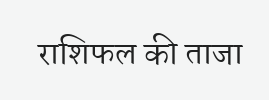राशिफल की ताजा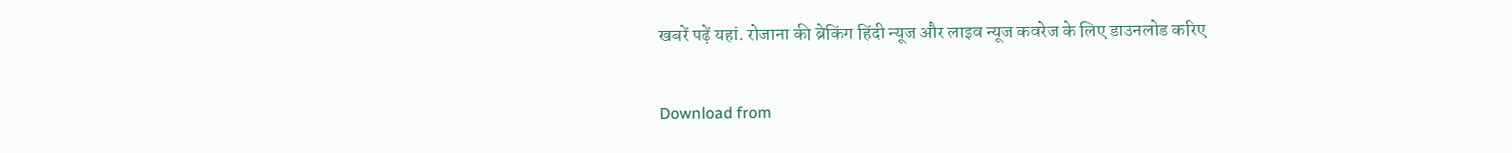खबरें पढ़ें यहां. रोजाना की ब्रेकिंग हिंदी न्यूज और लाइव न्यूज कवरेज के लिए डाउनलोड करिए

Download from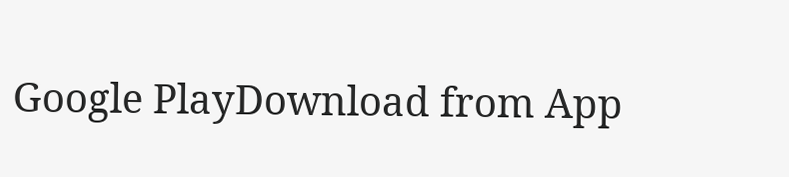Google PlayDownload from App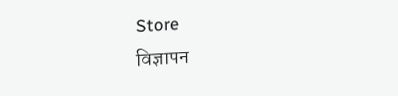Store
विज्ञापन